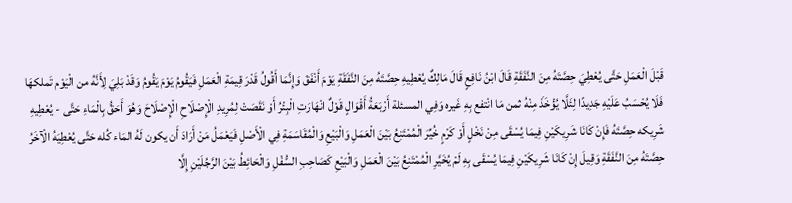قَبْلَ الْعَمَلِ حَتَّى يُعْطِيَ حِصَّتَهُ مِنَ النَّفَقَةِ قَالَ ابْنُ نَافِعٍ قَالَ مَالِكٌ يُعْطِيهِ حِصَّتَهُ مِنَ النَّفَقَةِ يَوْمَ أَنْفَقَ وَإِنَّمَا أَقُولُ قَدْرَ قِيمَةِ الْعَمَلِ فَيَقُومُ يَوْمَ يَقُومُ وَقَدْ بَلِيَ لِأَنَّهُ من الْيَوْم تَملكهَا فَلَا يُحْسَبُ عَلَيْهِ جَدِيدًا لِئَلَّا يُؤْخَذَ مِنْهُ ثمن مَا انْتفع بِهِ غَيره وَفِي المسئلة أَرْبَعَةُ أَقْوَالٍ قَوْلٌ انْهَارَتِ الْبِئْرُ أَوْ نَقَصَتْ لِمُرِيدِ الْإِصْلَاحِ الْإِصْلَاحَ وَهُوَ أَحَقُّ بِالْمَاءِ حَتَّى - يُعْطِيهِ شَرِيكه حِصَّتَهُ فَإِنْ كَانَا شَرِيكَيْنِ فِيمَا يُسْقَى مِنْ نَخْلٍ أَوْ كَرْمٍ خُيِّرَ الْمُمْتَنِعُ بَيْنَ الْعَمَلِ وَالْبَيْعِ وَالْمُقَاسَمَةِ فِي الْأَصْلِ فَيَعْمَلُ مَنْ أَرَادَ أَن يكون لَهُ المَاء كُله حَتَّى يُعْطِيَهُ الْآخَرُ حِصَّتَهُ مِنَ النَّفَقَةِ وَقِيلَ إِنْ كَانَا شَرِيكَيْنِ فِيمَا يُسْقَى بِهِ لَمْ يُخَيَّرِ الْمُمْتَنِعُ بَيْنَ الْعَمَلِ وَالْبَيْعِ كَصَاحِبِ السُّفْلِ وَالْحَائِطُ بَيْنَ الرَّجُلَيْنِ إِلَّا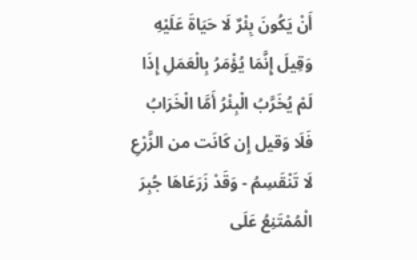أَنْ يَكُونَ بِئْرٌ لَا حَيَاةَ عَلَيْهِ وَقِيلَ إِنَّمَا يُؤْمَرُ بِالْعَمَلِ إِذَا لَمْ يُخَرَّبُ الْبِئْرُ أَمَّا الْخَرَابُ فَلَا وَقيل إِن كَانَت من الزَّرْعِ لَا تَنْقَسِمُ - وَقَدْ زَرَعَاهَا جُبِرَ الْمُمْتَنِعُ عَلَى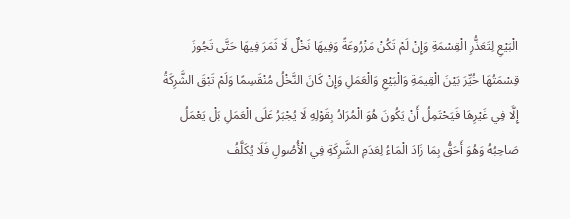الْبَيْعِ لِتَعَذُّرِ الْقِسْمَةِ وَإِنْ لَمْ تَكُنْ مَزْرُوعَةً وَفِيهَا نَخْلٌ لَا ثَمَرَ فِيهَا حَتَّى تَجُوزَ قِسْمَتُهَا خُيِّرَ بَيْنَ الْقِيمَةِ وَالْبَيْعِ وَالْعَمَلِ وَإِنْ كَانَ النَّخْلُ مُنْقَسِمًا وَلَمْ تَبْقَ الشَّرِكَةُ إِلَّا فِي غَيْرِهَا فَيَحْتَمِلُ أَنْ يَكُونَ هُوَ الْمُرَادُ بِقَوْلِهِ لَا يُجْبَرُ عَلَى الْعَمَلِ بَلْ يَعْمَلُ صَاحِبُهُ وَهُوَ أَحَقُّ بِمَا زَادَ الْمَاءُ لِعَدَمِ الشَّرِكَةِ فِي الْأُصُولِ فَلَا يُكَلَّفُ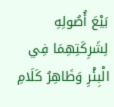بَيْعَ أُصُولِهِ لِشَرِكَتِهِمَا فِي الْبِئْرِ وَظَاهِرُ كَلَامِ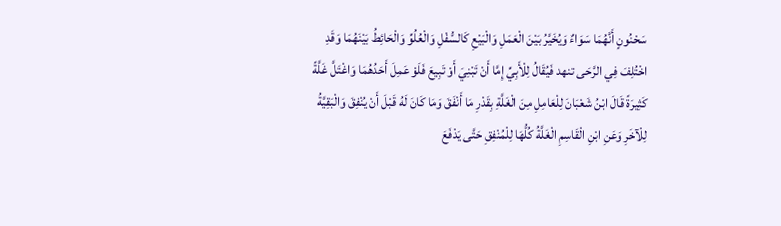سَحْنُونٍ أَنَّهُمَا سَوَاءٌ وَيُخَيَّرُ بَيْنَ الْعَمَلِ وَالْبَيْعِ كَالسُّفْلِ وَالْعُلُوِّ وَالْحَائِطُ بَيْنَهُمَا وَقَدِ اخْتُلِفَ فِي الرَّحَى تنهد فَيُقَالُ لِلْأَبِيِّ إِمَّا أَنْ تَبْنِيَ أَوْ تَبِيعَ فَلَوْ عَمِلَ أَحَدُهُمَا وَاغْتَلَّ غَلَّةً كَثِيرَةً قَالَ ابْنُ شَعْبَانَ لِلْعَامِلِ مِنَ الْغَلَّةِ بِقَدْرِ مَا أَنْفَقَ وَمَا كَانَ لَهُ قَبْلَ أَنْ يُنْفِقَ وَالْبَقِيَّةُ لِلْآخَرِ وَعَنِ ابْنِ الْقَاسِمِ الْغَلَّةُ كُلُّهَا لِلْمُنْفِقِ حَتَّى يَدْفَعَ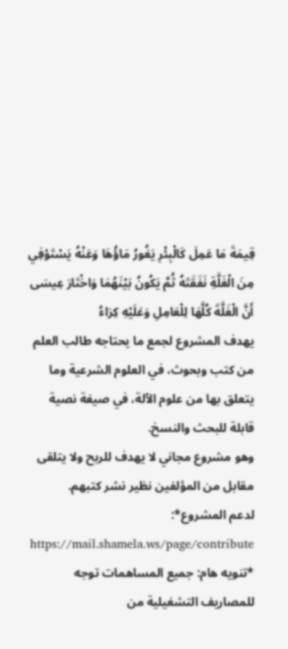قِيمَةَ مَا عَمِلَ كَالْبِئْرِ يَغُورُ مَاؤُهَا وَعَنْهُ يَسْتَوْفِي مِنَ الْغَلَّةِ نَفَقَتَهُ ثُمَّ يَكُونُ بَيْنَهُمَا وَاخْتَارَ عِيسَى أَنَّ الْغَلَّةَ كُلَّهَا لِلْعَامِلِ وَعَلَيْهِ كِرَاءُ
يهدف المشروع لجمع ما يحتاجه طالب العلم من كتب وبحوث، في العلوم الشرعية وما يتعلق بها من علوم الآلة، في صيغة نصية قابلة للبحث والنسخ.
وهو مشروع مجاني لا يهدف للربح ولا يتلقى مقابل من المؤلفين نظير نشر كتبهم.
لدعم المشروع*: https://mail.shamela.ws/page/contribute
*تنويه هام: جميع المساهمات توجه للمصاريف التشغيلية من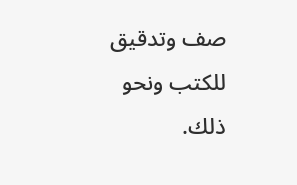صف وتدقيق للكتب ونحو ذلك.